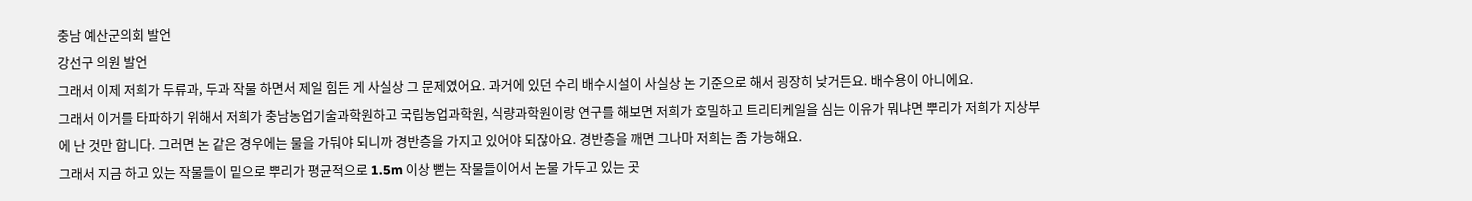충남 예산군의회 발언
강선구 의원 발언
그래서 이제 저희가 두류과, 두과 작물 하면서 제일 힘든 게 사실상 그 문제였어요. 과거에 있던 수리 배수시설이 사실상 논 기준으로 해서 굉장히 낮거든요. 배수용이 아니에요.
그래서 이거를 타파하기 위해서 저희가 충남농업기술과학원하고 국립농업과학원, 식량과학원이랑 연구를 해보면 저희가 호밀하고 트리티케일을 심는 이유가 뭐냐면 뿌리가 저희가 지상부에 난 것만 합니다. 그러면 논 같은 경우에는 물을 가둬야 되니까 경반층을 가지고 있어야 되잖아요. 경반층을 깨면 그나마 저희는 좀 가능해요.
그래서 지금 하고 있는 작물들이 밑으로 뿌리가 평균적으로 1.5m 이상 뻗는 작물들이어서 논물 가두고 있는 곳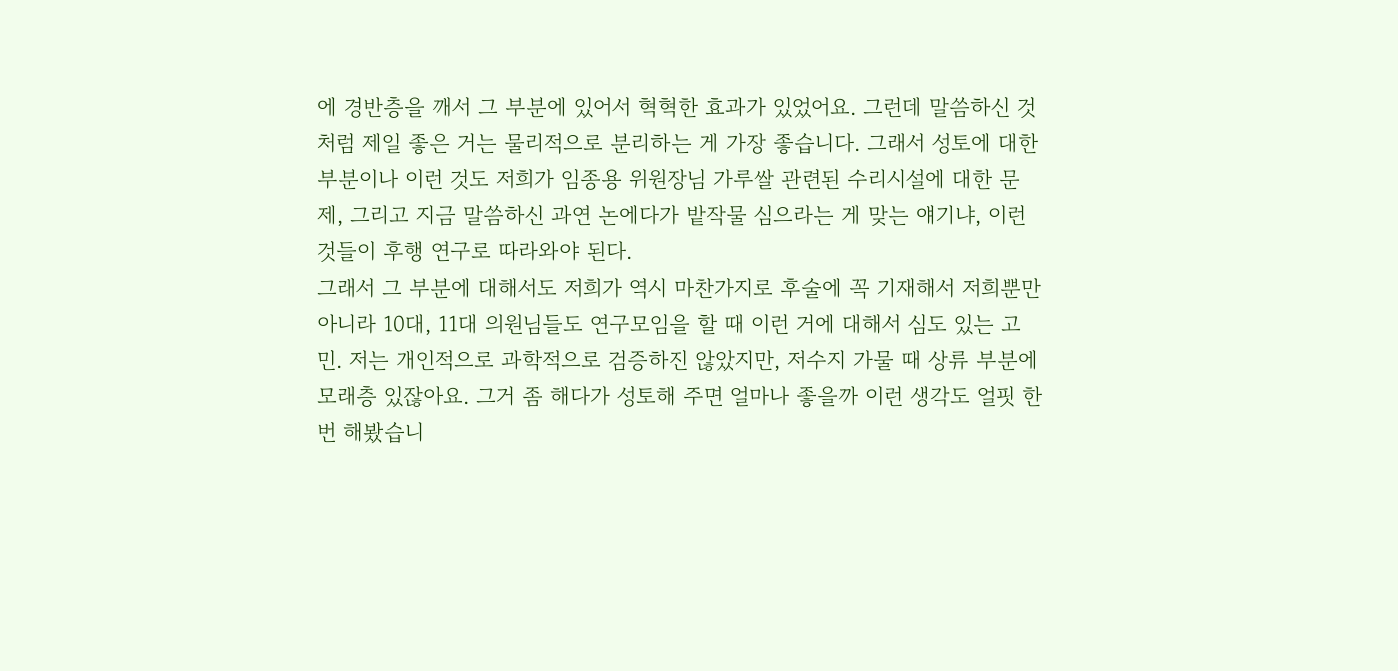에 경반층을 깨서 그 부분에 있어서 혁혁한 효과가 있었어요. 그런데 말씀하신 것처럼 제일 좋은 거는 물리적으로 분리하는 게 가장 좋습니다. 그래서 성토에 대한 부분이나 이런 것도 저희가 임종용 위원장님 가루쌀 관련된 수리시설에 대한 문제, 그리고 지금 말씀하신 과연 논에다가 밭작물 심으라는 게 맞는 얘기냐, 이런 것들이 후행 연구로 따라와야 된다.
그래서 그 부분에 대해서도 저희가 역시 마찬가지로 후술에 꼭 기재해서 저희뿐만 아니라 10대, 11대 의원님들도 연구모임을 할 때 이런 거에 대해서 심도 있는 고민. 저는 개인적으로 과학적으로 검증하진 않았지만, 저수지 가물 때 상류 부분에 모래층 있잖아요. 그거 좀 해다가 성토해 주면 얼마나 좋을까 이런 생각도 얼핏 한번 해봤습니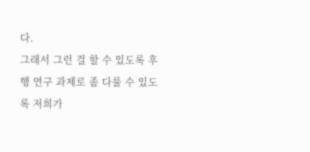다.
그래서 그런 걸 할 수 있도록 후행 연구 과제로 좀 다룰 수 있도록 저희가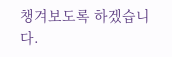챙겨보도록 하겠습니다.